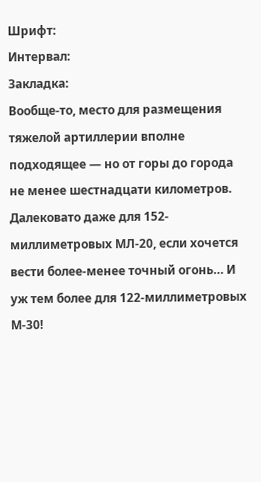Шрифт:
Интервал:
Закладка:
Вообще-то, место для размещения тяжелой артиллерии вполне подходящее — но от горы до города не менее шестнадцати километров. Далековато даже для 152-миллиметровых МЛ-20, если хочется вести более-менее точный огонь… И уж тем более для 122-миллиметровых М-30!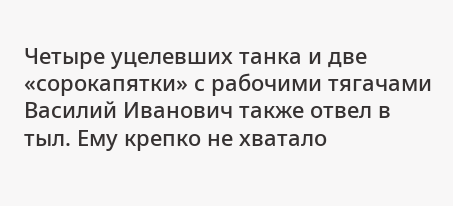Четыре уцелевших танка и две «сорокапятки» с рабочими тягачами Василий Иванович также отвел в тыл. Ему крепко не хватало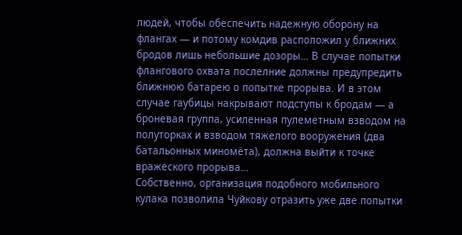людей, чтобы обеспечить надежную оборону на флангах — и потому комдив расположил у ближних бродов лишь небольшие дозоры… В случае попытки флангового охвата послелние должны предупредить ближнюю батарею о попытке прорыва. И в этом случае гаубицы накрывают подступы к бродам — а броневая группа, усиленная пулеметным взводом на полуторках и взводом тяжелого вооружения (два батальонных миномёта), должна выйти к точке вражеского прорыва…
Собственно, организация подобного мобильного кулака позволила Чуйкову отразить уже две попытки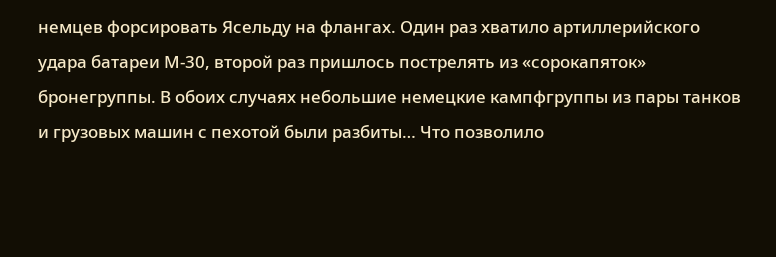немцев форсировать Ясельду на флангах. Один раз хватило артиллерийского удара батареи М-30, второй раз пришлось пострелять из «сорокапяток» бронегруппы. В обоих случаях небольшие немецкие кампфгруппы из пары танков и грузовых машин с пехотой были разбиты… Что позволило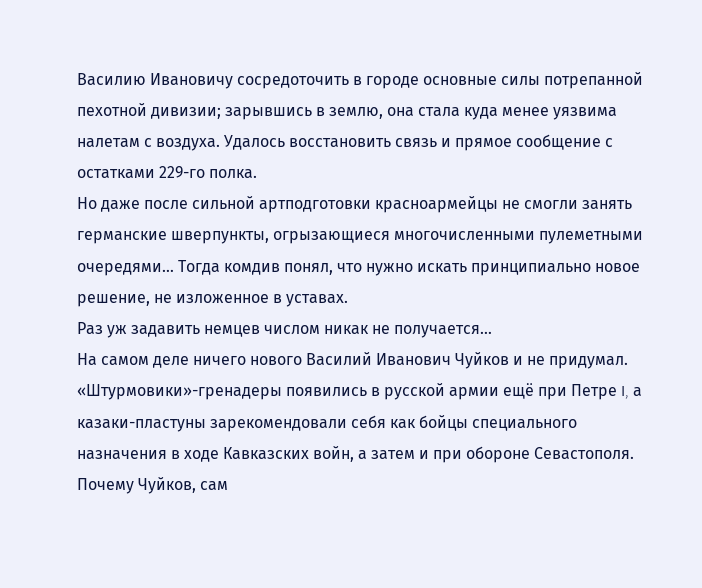Василию Ивановичу сосредоточить в городе основные силы потрепанной пехотной дивизии; зарывшись в землю, она стала куда менее уязвима налетам с воздуха. Удалось восстановить связь и прямое сообщение с остатками 229-го полка.
Но даже после сильной артподготовки красноармейцы не смогли занять германские шверпункты, огрызающиеся многочисленными пулеметными очередями… Тогда комдив понял, что нужно искать принципиально новое решение, не изложенное в уставах.
Раз уж задавить немцев числом никак не получается…
На самом деле ничего нового Василий Иванович Чуйков и не придумал. «Штурмовики»-гренадеры появились в русской армии ещё при Петре I, а казаки-пластуны зарекомендовали себя как бойцы специального назначения в ходе Кавказских войн, а затем и при обороне Севастополя. Почему Чуйков, сам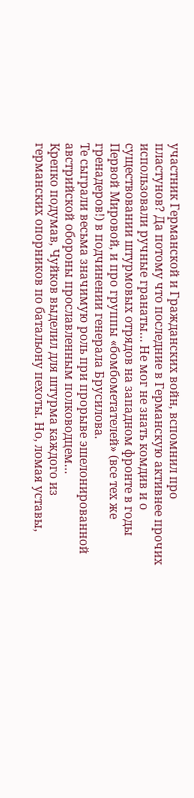участник Германской и Гражданских войн, вспомнил про пластунов? Да потому что последние в Германскую активнее прочих использовали ручные гранаты… Не мог не знать комдив и о существовании штурмовых отрядов на западном фронте в годы Первой Мировой, и про группы «бомбометателей» (все тех же гренадеров!) в подчинении генерала Брусилова.
Те сыграли весьма значимую роль при прорыве эшелонированной австрийской обороны прославленным полководцем…
Крепко подумав, Чуйков выделил для штурма каждого из германских опорников по батальону пехоты. Но, ломая уставы,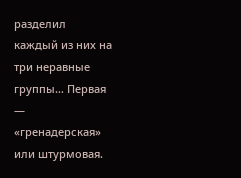разделил каждый из них на три неравные группы… Первая — «гренадерская» или штурмовая.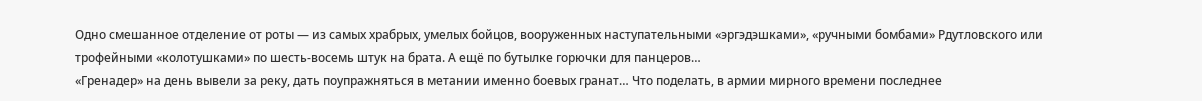Одно смешанное отделение от роты — из самых храбрых, умелых бойцов, вооруженных наступательными «эргэдэшками», «ручными бомбами» Рдутловского или трофейными «колотушками» по шесть-восемь штук на брата. А ещё по бутылке горючки для панцеров…
«Гренадер» на день вывели за реку, дать поупражняться в метании именно боевых гранат… Что поделать, в армии мирного времени последнее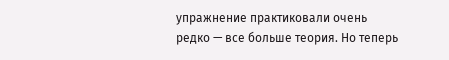упражнение практиковали очень редко — все больше теория. Но теперь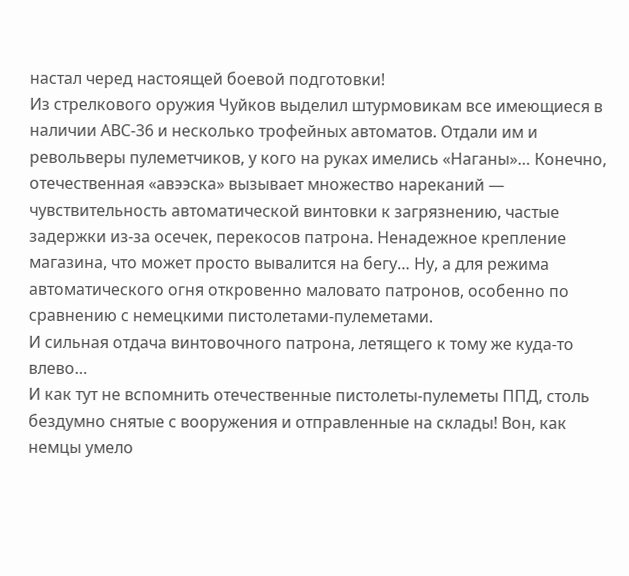настал черед настоящей боевой подготовки!
Из стрелкового оружия Чуйков выделил штурмовикам все имеющиеся в наличии АВС-36 и несколько трофейных автоматов. Отдали им и револьверы пулеметчиков, у кого на руках имелись «Наганы»… Конечно, отечественная «авээска» вызывает множество нареканий — чувствительность автоматической винтовки к загрязнению, частые задержки из-за осечек, перекосов патрона. Ненадежное крепление магазина, что может просто вывалится на бегу… Ну, а для режима автоматического огня откровенно маловато патронов, особенно по сравнению с немецкими пистолетами-пулеметами.
И сильная отдача винтовочного патрона, летящего к тому же куда-то влево…
И как тут не вспомнить отечественные пистолеты-пулеметы ППД, столь бездумно снятые с вооружения и отправленные на склады! Вон, как немцы умело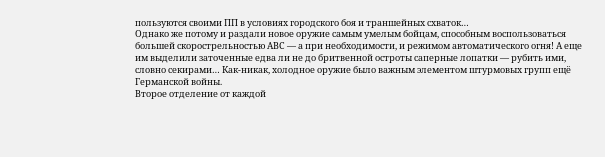пользуются своими ПП в условиях городского боя и траншейных схваток…
Однако же потому и раздали новое оружие самым умелым бойцам, способным воспользоваться большей скорострельностью АВС — а при необходимости, и режимом автоматического огня! А еще им выделили заточенные едва ли не до бритвенной остроты саперные лопатки — рубить ими, словно секирами… Как-никак, холодное оружие было важным элементом штурмовых групп ещё Германской войны.
Второе отделение от каждой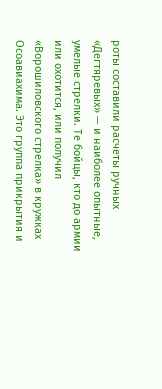роты составили расчеты ручных «Дегтяревых» — и наиболее опытные, умелые стрелки. Те бойцы, кто до армии или охотится, или получил «Ворошиловского стрелка» в кружках Осоавиахима. Это группа прикрытия и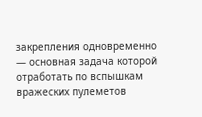закрепления одновременно — основная задача которой отработать по вспышкам вражеских пулеметов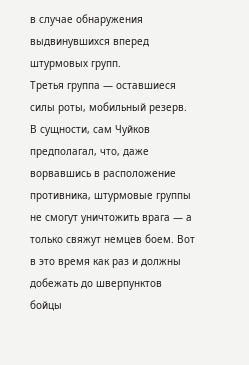в случае обнаружения выдвинувшихся вперед штурмовых групп.
Третья группа — оставшиеся силы роты, мобильный резерв. В сущности, сам Чуйков предполагал, что, даже ворвавшись в расположение противника, штурмовые группы не смогут уничтожить врага — а только свяжут немцев боем. Вот в это время как раз и должны добежать до шверпунктов бойцы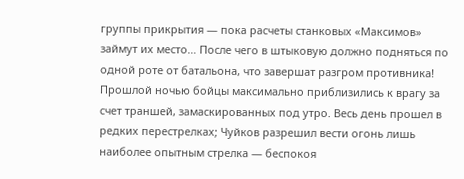группы прикрытия — пока расчеты станковых «Максимов» займут их место… После чего в штыковую должно подняться по одной роте от батальона, что завершат разгром противника!
Прошлой ночью бойцы максимально приблизились к врагу за счет траншей, замаскированных под утро. Весь день прошел в редких перестрелках; Чуйков разрешил вести огонь лишь наиболее опытным стрелка — беспокоя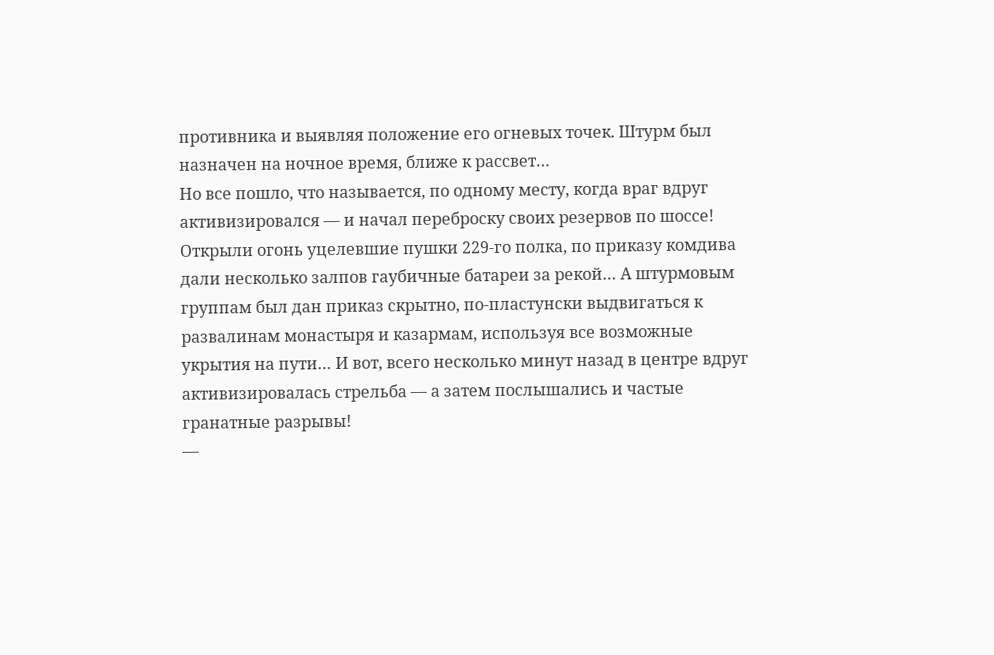противника и выявляя положение его огневых точек. Штурм был назначен на ночное время, ближе к рассвет…
Но все пошло, что называется, по одному месту, когда враг вдруг активизировался — и начал переброску своих резервов по шоссе! Открыли огонь уцелевшие пушки 229-го полка, по приказу комдива дали несколько залпов гаубичные батареи за рекой… А штурмовым группам был дан приказ скрытно, по-пластунски выдвигаться к развалинам монастыря и казармам, используя все возможные укрытия на пути… И вот, всего несколько минут назад в центре вдруг активизировалась стрельба — а затем послышались и частые гранатные разрывы!
—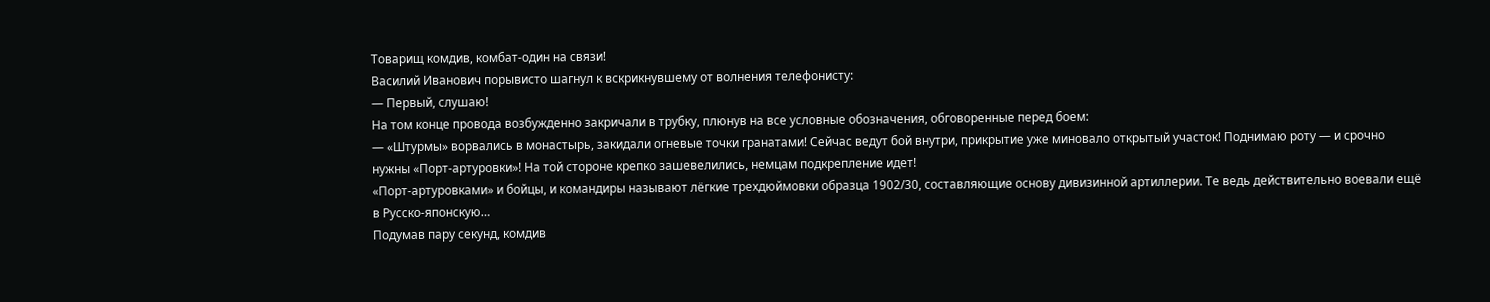Товарищ комдив, комбат-один на связи!
Василий Иванович порывисто шагнул к вскрикнувшему от волнения телефонисту:
— Первый, слушаю!
На том конце провода возбужденно закричали в трубку, плюнув на все условные обозначения, обговоренные перед боем:
— «Штурмы» ворвались в монастырь, закидали огневые точки гранатами! Сейчас ведут бой внутри, прикрытие уже миновало открытый участок! Поднимаю роту — и срочно нужны «Порт-артуровки»! На той стороне крепко зашевелились, немцам подкрепление идет!
«Порт-артуровками» и бойцы, и командиры называют лёгкие трехдюймовки образца 1902/30, составляющие основу дивизинной артиллерии. Те ведь действительно воевали ещё в Русско-японскую…
Подумав пару секунд, комдив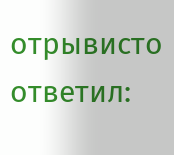отрывисто ответил: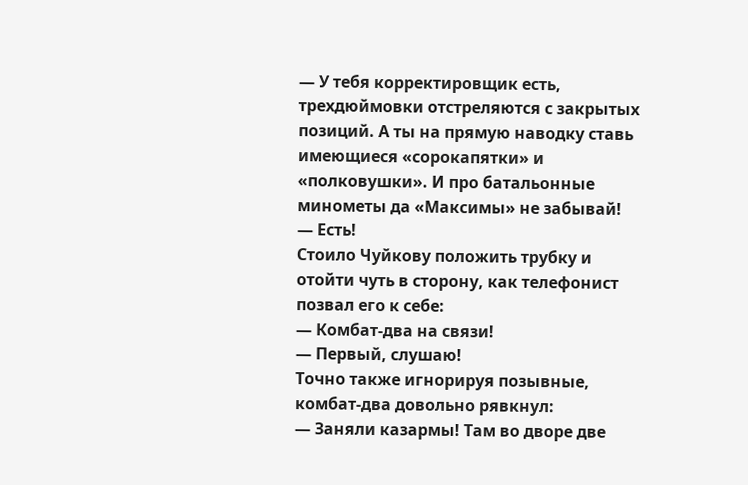— У тебя корректировщик есть, трехдюймовки отстреляются с закрытых позиций. А ты на прямую наводку ставь имеющиеся «сорокапятки» и «полковушки». И про батальонные минометы да «Максимы» не забывай!
— Есть!
Стоило Чуйкову положить трубку и отойти чуть в сторону, как телефонист позвал его к себе:
— Комбат-два на связи!
— Первый, слушаю!
Точно также игнорируя позывные, комбат-два довольно рявкнул:
— Заняли казармы! Там во дворе две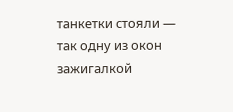танкетки стояли — так одну из окон зажигалкой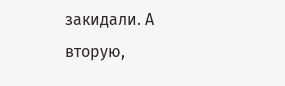закидали. А вторую,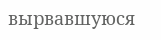вырвавшуюся